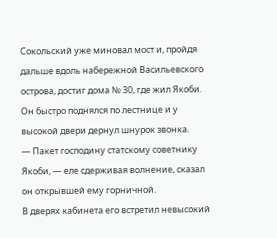Сокольский уже миновал мост и, пройдя дальше вдоль набережной Васильевского острова, достиг дома № 30, где жил Якоби. Он быстро поднялся по лестнице и у высокой двери дернул шнурок звонка.
— Пакет господину статскому советнику Якоби, — еле сдерживая волнение, сказал он открывшей ему горничной.
В дверях кабинета его встретил невысокий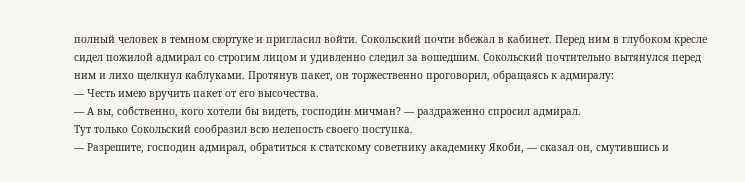полный человек в темном сюртуке и пригласил войти. Сокольский почти вбежал в кабинет. Перед ним в глубоком кресле сидел пожилой адмирал со строгим лицом и удивленно следил за вошедшим. Сокольский почтительно вытянулся перед ним и лихо щелкнул каблуками. Протянув пакет, он торжественно проговорил, обращаясь к адмиралу:
— Честь имею вручить пакет от его высочества.
— А вы, собственно, кого хотели бы видеть, господин мичман? — раздраженно спросил адмирал.
Тут только Сокольский сообразил всю нелепость своего поступка.
— Разрешите, господин адмирал, обратиться к статскому советнику академику Якоби, — сказал он, смутившись и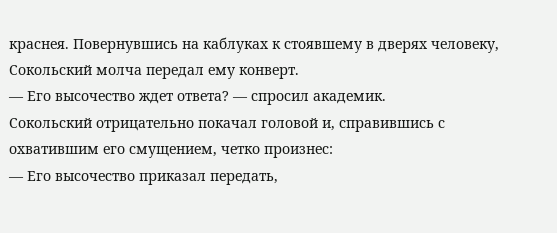краснея. Повернувшись на каблуках к стоявшему в дверях человеку, Сокольский молча передал ему конверт.
— Его высочество ждет ответа? — спросил академик.
Сокольский отрицательно покачал головой и, справившись с охватившим его смущением, четко произнес:
— Его высочество приказал передать,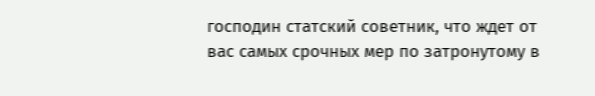господин статский советник, что ждет от вас самых срочных мер по затронутому в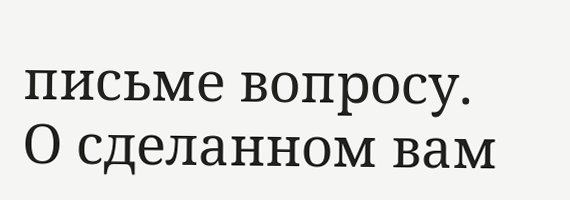письме вопросу. О сделанном вам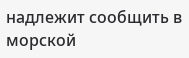надлежит сообщить в морской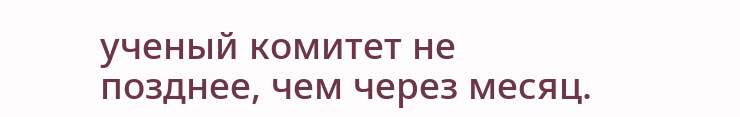ученый комитет не позднее, чем через месяц.